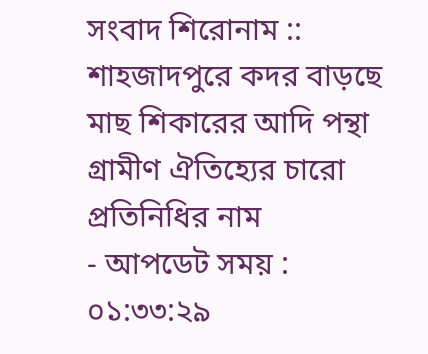সংবাদ শিরোনাম ::
শাহজাদপুরে কদর বাড়ছে মাছ শিকারের আদি পন্থা গ্রামীণ ঐতিহ্যের চারো
প্রতিনিধির নাম
- আপডেট সময় : ০১:৩৩:২৯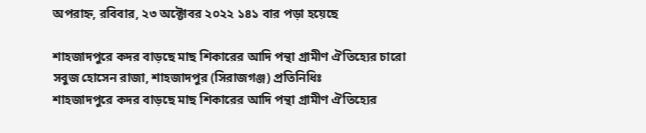অপরাহ্ন, রবিবার, ২৩ অক্টোবর ২০২২ ১৪১ বার পড়া হয়েছে

শাহজাদপুরে কদর বাড়ছে মাছ শিকারের আদি পন্থা গ্রামীণ ঐতিহ্যের চারো
সবুজ হোসেন রাজা, শাহজাদপুর (সিরাজগঞ্জ) প্রতিনিধিঃ
শাহজাদপুরে কদর বাড়ছে মাছ শিকারের আদি পন্থা গ্রামীণ ঐতিহ্যের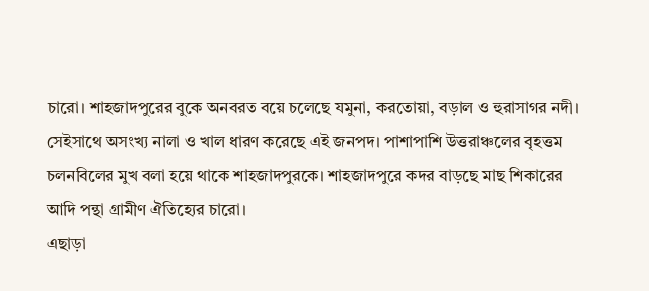চারো। শাহজাদপুরের বুকে অনবরত বয়ে চলেছে যমুনা, করতোয়া, বড়াল ও হুরাসাগর নদী। সেইসাথে অসংখ্য নালা ও খাল ধারণ করেছে এই জনপদ। পাশাপাশি উত্তরাঞ্চলের বৃহত্তম চলনবিলের মুখ বলা হয়ে থাকে শাহজাদপুরকে। শাহজাদপুরে কদর বাড়ছে মাছ শিকারের আদি পন্থা গ্রামীণ ঐতিহ্যের চারো।
এছাড়া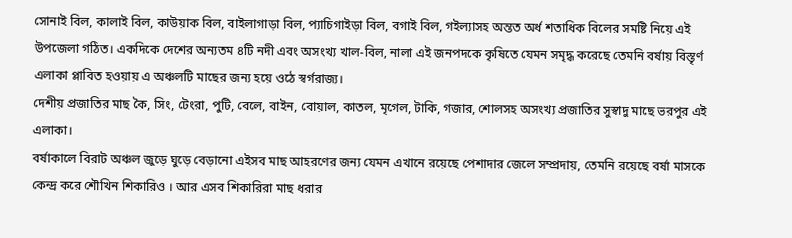সোনাই বিল, কালাই বিল, কাউয়াক বিল, বাইলাগাড়া বিল, প্যাচিগাইড়া বিল, বগাই বিল, গইল্যাসহ অন্তত অর্ধ শতাধিক বিলের সমষ্টি নিয়ে এই উপজেলা গঠিত। একদিকে দেশের অন্যতম ৪টি নদী এবং অসংখ্য খাল-বিল, নালা এই জনপদকে কৃষিতে যেমন সমৃদ্ধ করেছে তেমনি বর্ষায় বিস্তৃর্ণ এলাকা প্লাবিত হওয়ায় এ অঞ্চলটি মাছের জন্য হয়ে ওঠে স্বর্গরাজ্য।
দেশীয় প্রজাতির মাছ কৈ, সিং, টেংরা, পুটি, বেলে, বাইন, বোয়াল, কাতল, মৃগেল, টাকি, গজার, শোলসহ অসংখ্য প্রজাতির সুস্বাদু মাছে ভরপুর এই এলাকা।
বর্ষাকালে বিরাট অঞ্চল জুড়ে ঘুড়ে বেড়ানো এইসব মাছ আহরণের জন্য যেমন এখানে রয়েছে পেশাদার জেলে সম্প্রদায়, তেমনি রয়েছে বর্ষা মাসকে কেন্দ্র করে শৌখিন শিকারিও । আর এসব শিকারিরা মাছ ধরার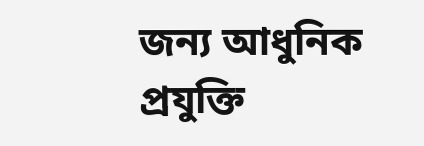জন্য আধুনিক প্রযুক্তি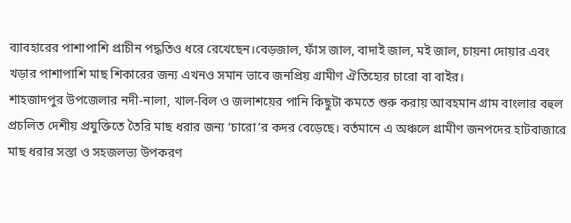ব্যাবহারের পাশাপাশি প্রাচীন পদ্ধতিও ধরে রেখেছেন।বেড়জাল, ফাঁস জাল, বাদাই জাল, মই জাল, চায়না দোয়ার এবং খড়ার পাশাপাশি মাছ শিকারের জন্য এখনও সমান ভাবে জনপ্রিয় গ্রামীণ ঐতিহ্যের চারো বা বাইর।
শাহজাদপুর উপজেলার নদী-নালা, খাল-বিল ও জলাশয়ের পানি কিছুটা কমতে শুরু করায় আবহমান গ্রাম বাংলার বহুল প্রচলিত দেশীয় প্রযুক্তিতে তৈরি মাছ ধরার জন্য ‘চারো’র কদর বেড়েছে। বর্তমানে এ অঞ্চলে গ্রামীণ জনপদের হাটবাজারে মাছ ধরার সস্তা ও সহজলভ্য উপকরণ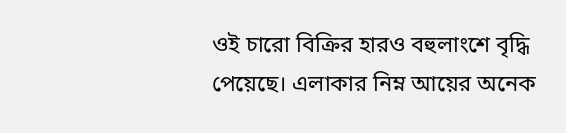ওই চারো বিক্রির হারও বহুলাংশে বৃদ্ধি পেয়েছে। এলাকার নিম্ন আয়ের অনেক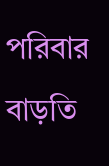পরিবার বাড়তি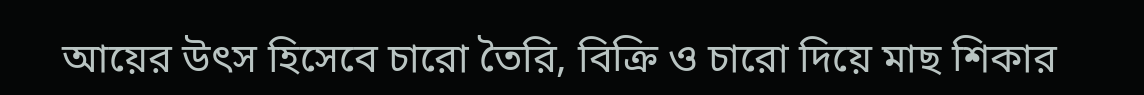আয়ের উৎস হিসেবে চারো তৈরি, বিক্রি ও চারো দিয়ে মাছ শিকার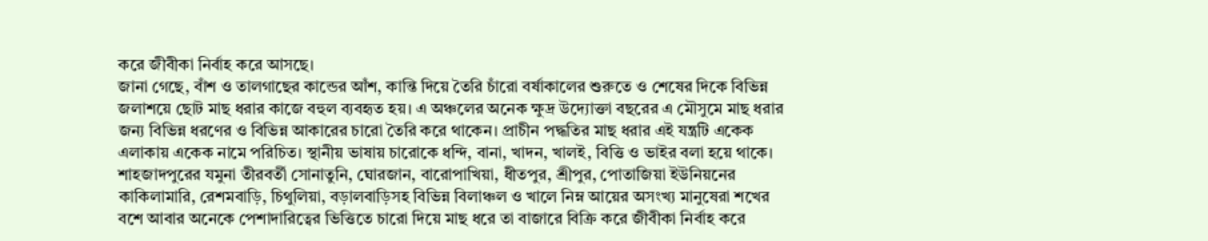করে জীবীকা নির্বাহ করে আসছে।
জানা গেছে, বাঁশ ও তালগাছের কান্ডের আঁশ, কান্তি দিয়ে তৈরি চাঁরো বর্ষাকালের শুরুতে ও শেষের দিকে বিভিন্ন জলাশয়ে ছোট মাছ ধরার কাজে বহুল ব্যবহৃত হয়। এ অঞ্চলের অনেক ক্ষুদ্র উদ্যোক্তা বছরের এ মৌসুমে মাছ ধরার জন্য বিভিন্ন ধরণের ও বিভিন্ন আকারের চারো তৈরি করে থাকেন। প্রাচীন পদ্ধতির মাছ ধরার এই যন্ত্রটি একেক এলাকায় একেক নামে পরিচিত। স্থানীয় ভাষায় চারোকে ধন্দি, বানা, খাদন, খালই, বিত্তি ও ভাইর বলা হয়ে থাকে। শাহজাদপুরের যমুনা তীরবর্তী সোনাতুনি, ঘোরজান, বারোপাখিয়া, ধীতপুর, শ্রীপুর, পোতাজিয়া ইউনিয়নের কাকিলামারি, রেশমবাড়ি, চিথুলিয়া, বড়ালবাড়িসহ বিভিন্ন বিলাঞ্চল ও খালে নিম্ন আয়ের অসংখ্য মানুষেরা শখের বশে আবার অনেকে পেশাদারিত্বের ভিত্তিতে চারো দিয়ে মাছ ধরে তা বাজারে বিক্রি করে জীবীকা নির্বাহ করে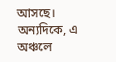আসছে।
অন্যদিকে, এ অঞ্চলে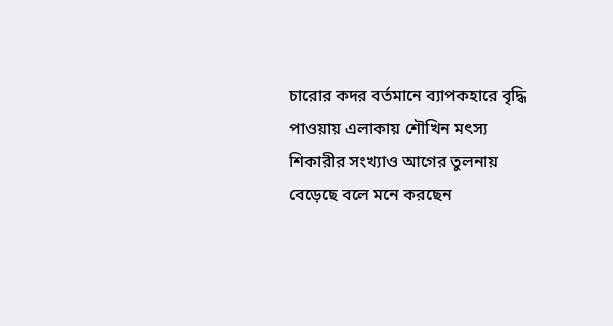চারোর কদর বর্তমানে ব্যাপকহারে বৃদ্ধি পাওয়ায় এলাকায় শৌখিন মৎস্য শিকারীর সংখ্যাও আগের তুলনায় বেড়েছে বলে মনে করছেন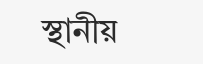স্থানীয়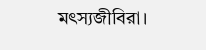মৎস্যজীবিরা।